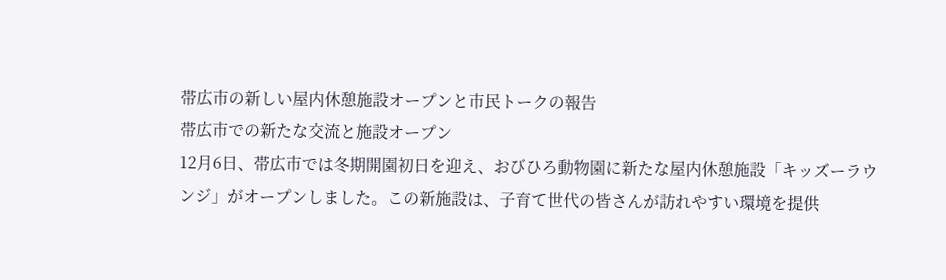帯広市の新しい屋内休憩施設オープンと市民トークの報告
帯広市での新たな交流と施設オープン
12月6日、帯広市では冬期開園初日を迎え、おびひろ動物園に新たな屋内休憩施設「キッズーラウンジ」がオープンしました。この新施設は、子育て世代の皆さんが訪れやすい環境を提供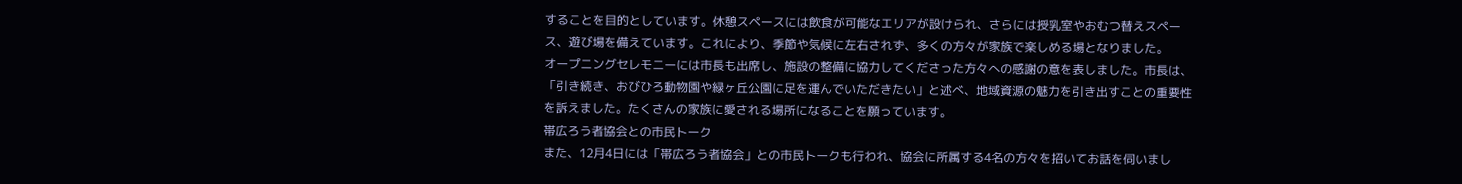することを目的としています。休憩スペースには飲食が可能なエリアが設けられ、さらには授乳室やおむつ替えスペース、遊び場を備えています。これにより、季節や気候に左右されず、多くの方々が家族で楽しめる場となりました。
オープニングセレモニーには市長も出席し、施設の整備に協力してくださった方々への感謝の意を表しました。市長は、「引き続き、おびひろ動物園や緑ヶ丘公園に足を運んでいただきたい」と述べ、地域資源の魅力を引き出すことの重要性を訴えました。たくさんの家族に愛される場所になることを願っています。
帯広ろう者協会との市民トーク
また、12月4日には「帯広ろう者協会」との市民トークも行われ、協会に所属する4名の方々を招いてお話を伺いまし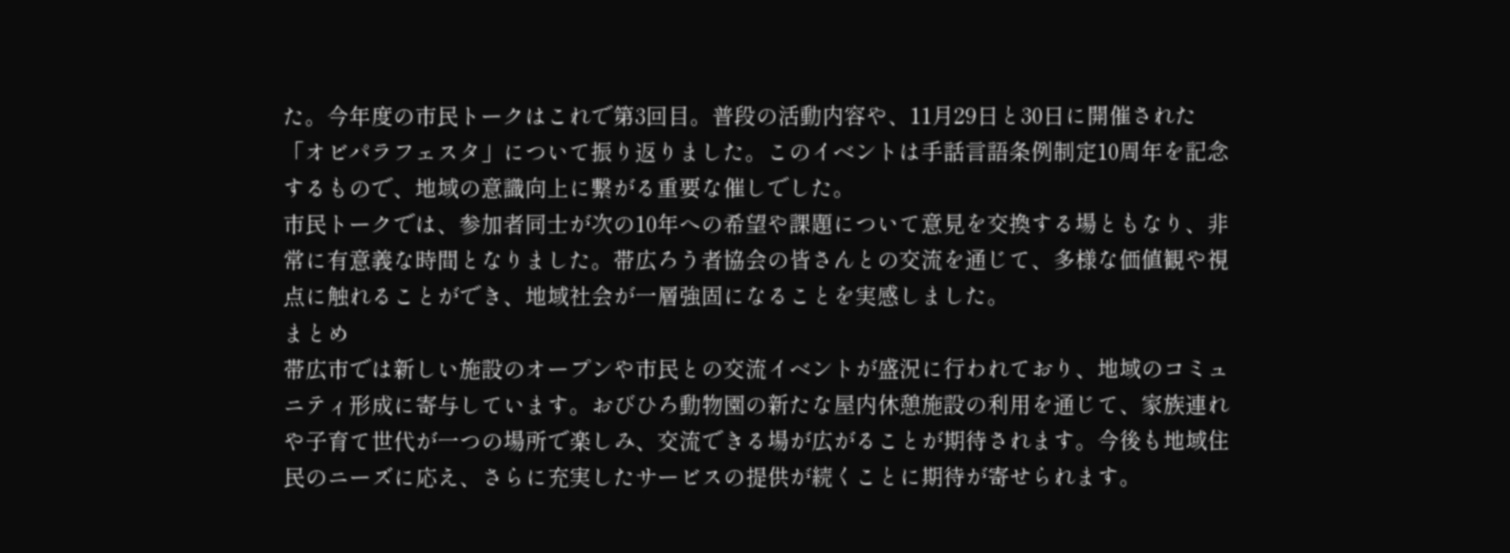た。今年度の市民トークはこれで第3回目。普段の活動内容や、11月29日と30日に開催された「オビパラフェスタ」について振り返りました。このイベントは手話言語条例制定10周年を記念するもので、地域の意識向上に繋がる重要な催しでした。
市民トークでは、参加者同士が次の10年への希望や課題について意見を交換する場ともなり、非常に有意義な時間となりました。帯広ろう者協会の皆さんとの交流を通じて、多様な価値観や視点に触れることができ、地域社会が一層強固になることを実感しました。
まとめ
帯広市では新しい施設のオープンや市民との交流イベントが盛況に行われており、地域のコミュニティ形成に寄与しています。おびひろ動物園の新たな屋内休憩施設の利用を通じて、家族連れや子育て世代が一つの場所で楽しみ、交流できる場が広がることが期待されます。今後も地域住民のニーズに応え、さらに充実したサービスの提供が続くことに期待が寄せられます。